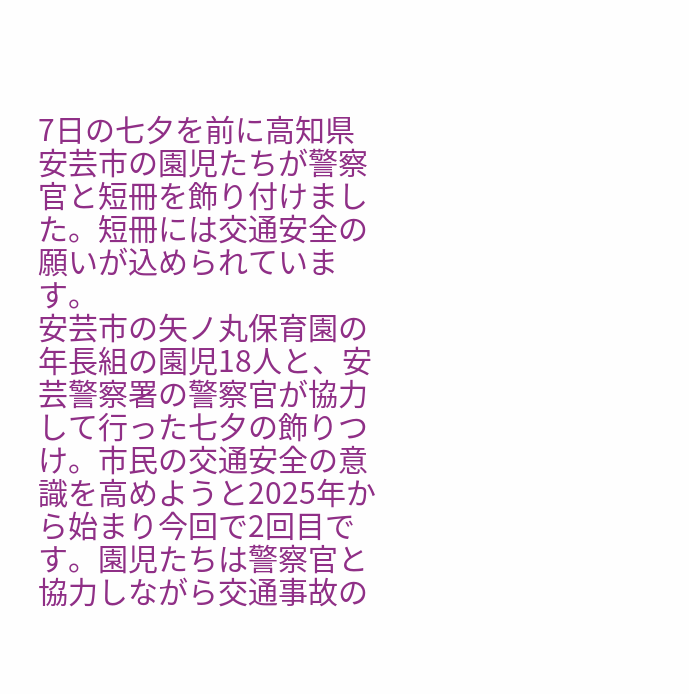7日の七夕を前に高知県安芸市の園児たちが警察官と短冊を飾り付けました。短冊には交通安全の願いが込められています。
安芸市の矢ノ丸保育園の年長組の園児18人と、安芸警察署の警察官が協力して行った七夕の飾りつけ。市民の交通安全の意識を高めようと2025年から始まり今回で2回目です。園児たちは警察官と協力しながら交通事故の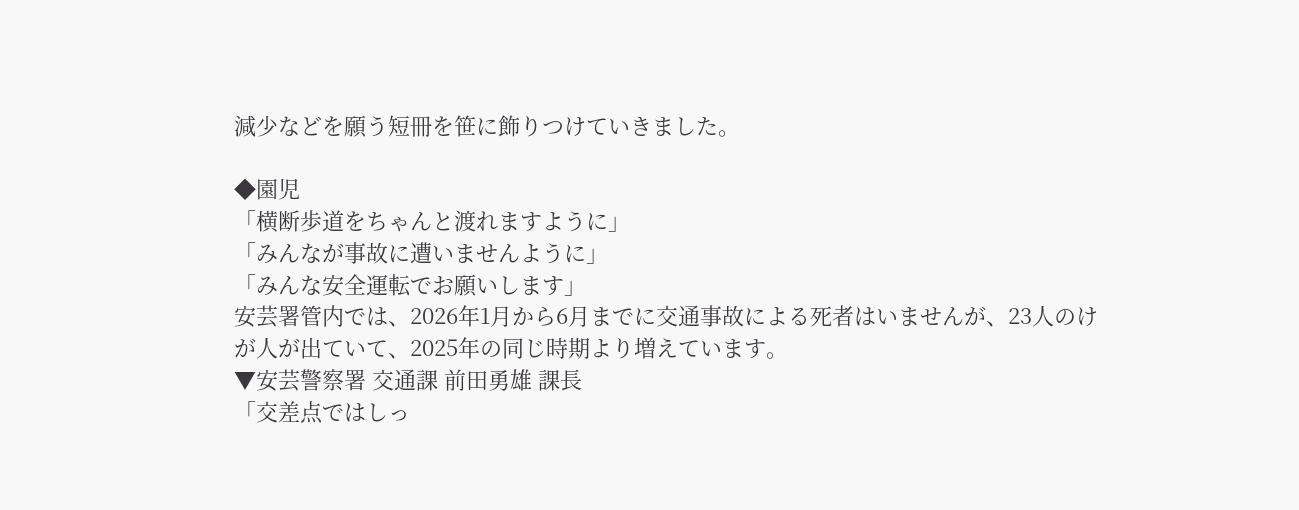減少などを願う短冊を笹に飾りつけていきました。

◆園児
「横断歩道をちゃんと渡れますように」
「みんなが事故に遭いませんように」
「みんな安全運転でお願いします」
安芸署管内では、2026年1月から6月までに交通事故による死者はいませんが、23人のけが人が出ていて、2025年の同じ時期より増えています。
▼安芸警察署 交通課 前田勇雄 課長
「交差点ではしっ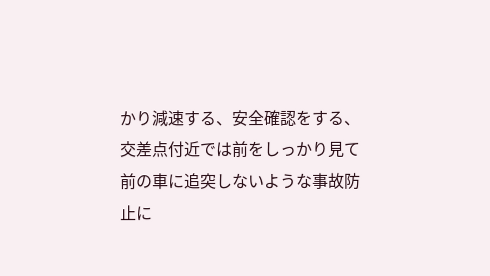かり減速する、安全確認をする、交差点付近では前をしっかり見て前の車に追突しないような事故防止に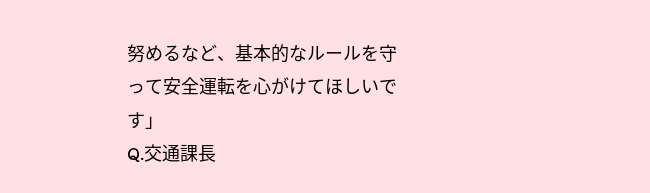努めるなど、基本的なルールを守って安全運転を心がけてほしいです」
Q.交通課長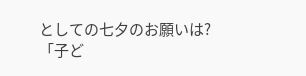としての七夕のお願いは?
「子ど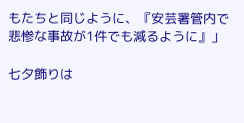もたちと同じように、『安芸署管内で悲惨な事故が1件でも減るように』」

七夕飾りは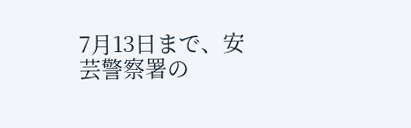7月13日まで、安芸警察署の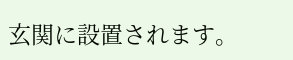玄関に設置されます。